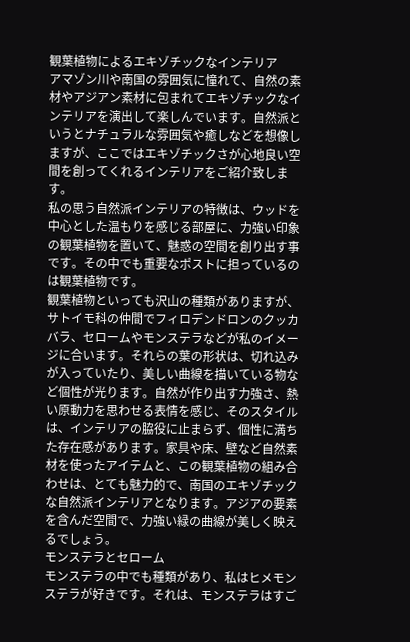観葉植物によるエキゾチックなインテリア
アマゾン川や南国の雰囲気に憧れて、自然の素材やアジアン素材に包まれてエキゾチックなインテリアを演出して楽しんでいます。自然派というとナチュラルな雰囲気や癒しなどを想像しますが、ここではエキゾチックさが心地良い空間を創ってくれるインテリアをご紹介致します。
私の思う自然派インテリアの特徴は、ウッドを中心とした温もりを感じる部屋に、力強い印象の観葉植物を置いて、魅惑の空間を創り出す事です。その中でも重要なポストに担っているのは観葉植物です。
観葉植物といっても沢山の種類がありますが、サトイモ科の仲間でフィロデンドロンのクッカバラ、セロームやモンステラなどが私のイメージに合います。それらの葉の形状は、切れ込みが入っていたり、美しい曲線を描いている物など個性が光ります。自然が作り出す力強さ、熱い原動力を思わせる表情を感じ、そのスタイルは、インテリアの脇役に止まらず、個性に満ちた存在感があります。家具や床、壁など自然素材を使ったアイテムと、この観葉植物の組み合わせは、とても魅力的で、南国のエキゾチックな自然派インテリアとなります。アジアの要素を含んだ空間で、力強い緑の曲線が美しく映えるでしょう。
モンステラとセローム
モンステラの中でも種類があり、私はヒメモンステラが好きです。それは、モンステラはすご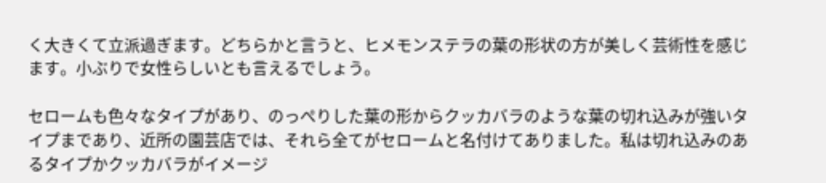く大きくて立派過ぎます。どちらかと言うと、ヒメモンステラの葉の形状の方が美しく芸術性を感じます。小ぶりで女性らしいとも言えるでしょう。

セロームも色々なタイプがあり、のっぺりした葉の形からクッカバラのような葉の切れ込みが強いタイプまであり、近所の園芸店では、それら全てがセロームと名付けてありました。私は切れ込みのあるタイプかクッカバラがイメージ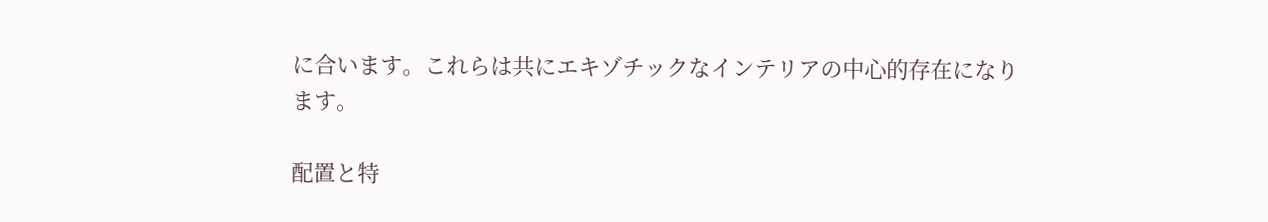に合います。これらは共にエキゾチックなインテリアの中心的存在になります。

配置と特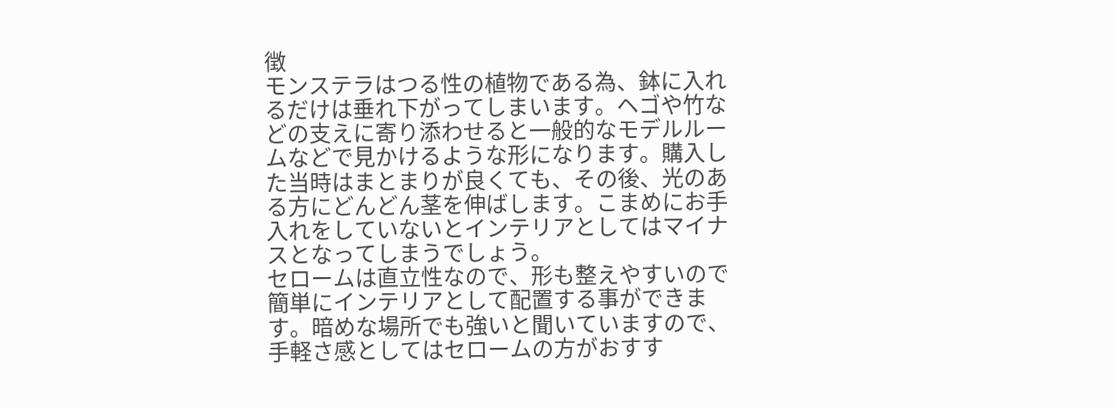徴
モンステラはつる性の植物である為、鉢に入れるだけは垂れ下がってしまいます。ヘゴや竹などの支えに寄り添わせると一般的なモデルルームなどで見かけるような形になります。購入した当時はまとまりが良くても、その後、光のある方にどんどん茎を伸ばします。こまめにお手入れをしていないとインテリアとしてはマイナスとなってしまうでしょう。
セロームは直立性なので、形も整えやすいので簡単にインテリアとして配置する事ができます。暗めな場所でも強いと聞いていますので、手軽さ感としてはセロームの方がおすす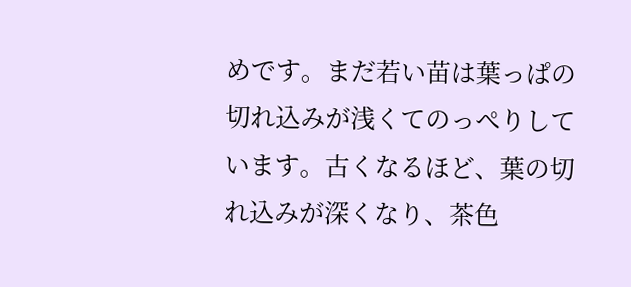めです。まだ若い苗は葉っぱの切れ込みが浅くてのっぺりしています。古くなるほど、葉の切れ込みが深くなり、茶色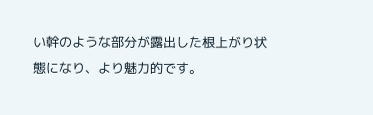い幹のような部分が露出した根上がり状態になり、より魅力的です。